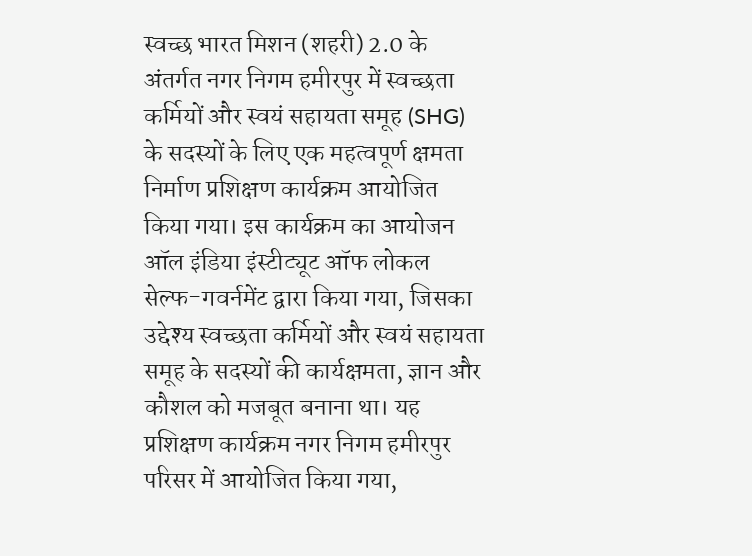स्वच्छ भारत मिशन (शहरी) 2.0 के अंतर्गत नगर निगम हमीरपुर में स्वच्छता कर्मियों और स्वयं सहायता समूह (SHG) के सदस्यों के लिए एक महत्वपूर्ण क्षमता निर्माण प्रशिक्षण कार्यक्रम आयोजित किया गया। इस कार्यक्रम का आयोजन ऑल इंडिया इंस्टीट्यूट ऑफ लोकल सेल्फ-गवर्नमेंट द्वारा किया गया, जिसका उद्देश्य स्वच्छता कर्मियों और स्वयं सहायता समूह के सदस्यों की कार्यक्षमता, ज्ञान और कौशल को मजबूत बनाना था। यह प्रशिक्षण कार्यक्रम नगर निगम हमीरपुर परिसर में आयोजित किया गया,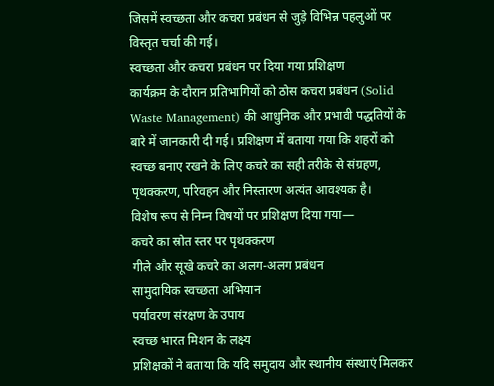जिसमें स्वच्छता और कचरा प्रबंधन से जुड़े विभिन्न पहलुओं पर विस्तृत चर्चा की गई।
स्वच्छता और कचरा प्रबंधन पर दिया गया प्रशिक्षण
कार्यक्रम के दौरान प्रतिभागियों को ठोस कचरा प्रबंधन (Solid Waste Management) की आधुनिक और प्रभावी पद्धतियों के बारे में जानकारी दी गई। प्रशिक्षण में बताया गया कि शहरों को स्वच्छ बनाए रखने के लिए कचरे का सही तरीके से संग्रहण, पृथक्करण, परिवहन और निस्तारण अत्यंत आवश्यक है।
विशेष रूप से निम्न विषयों पर प्रशिक्षण दिया गया—
कचरे का स्रोत स्तर पर पृथक्करण
गीले और सूखे कचरे का अलग-अलग प्रबंधन
सामुदायिक स्वच्छता अभियान
पर्यावरण संरक्षण के उपाय
स्वच्छ भारत मिशन के लक्ष्य
प्रशिक्षकों ने बताया कि यदि समुदाय और स्थानीय संस्थाएं मिलकर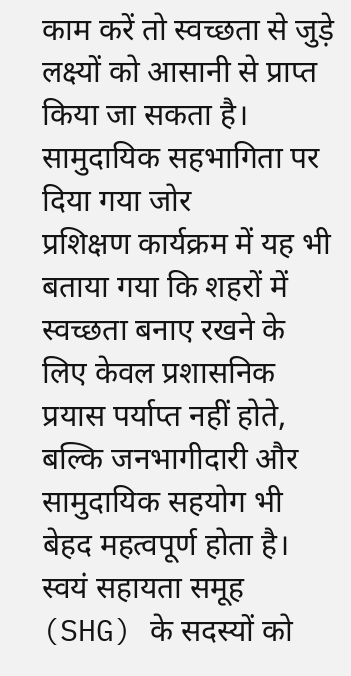काम करें तो स्वच्छता से जुड़े लक्ष्यों को आसानी से प्राप्त किया जा सकता है।
सामुदायिक सहभागिता पर दिया गया जोर
प्रशिक्षण कार्यक्रम में यह भी बताया गया कि शहरों में स्वच्छता बनाए रखने के लिए केवल प्रशासनिक प्रयास पर्याप्त नहीं होते, बल्कि जनभागीदारी और सामुदायिक सहयोग भी बेहद महत्वपूर्ण होता है। स्वयं सहायता समूह (SHG) के सदस्यों को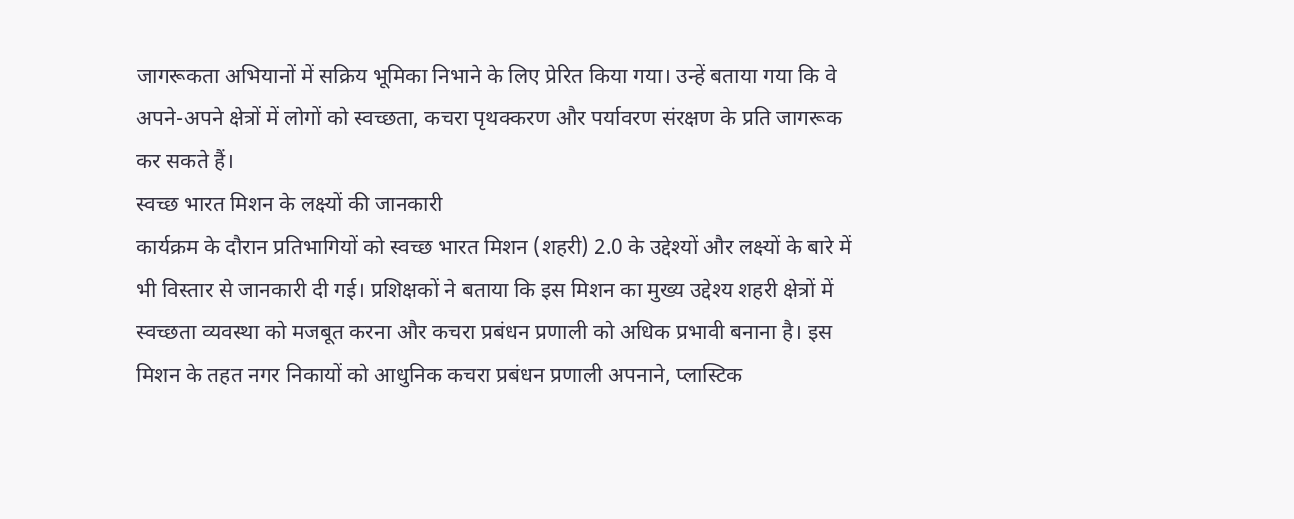जागरूकता अभियानों में सक्रिय भूमिका निभाने के लिए प्रेरित किया गया। उन्हें बताया गया कि वे अपने-अपने क्षेत्रों में लोगों को स्वच्छता, कचरा पृथक्करण और पर्यावरण संरक्षण के प्रति जागरूक कर सकते हैं।
स्वच्छ भारत मिशन के लक्ष्यों की जानकारी
कार्यक्रम के दौरान प्रतिभागियों को स्वच्छ भारत मिशन (शहरी) 2.0 के उद्देश्यों और लक्ष्यों के बारे में भी विस्तार से जानकारी दी गई। प्रशिक्षकों ने बताया कि इस मिशन का मुख्य उद्देश्य शहरी क्षेत्रों में स्वच्छता व्यवस्था को मजबूत करना और कचरा प्रबंधन प्रणाली को अधिक प्रभावी बनाना है। इस मिशन के तहत नगर निकायों को आधुनिक कचरा प्रबंधन प्रणाली अपनाने, प्लास्टिक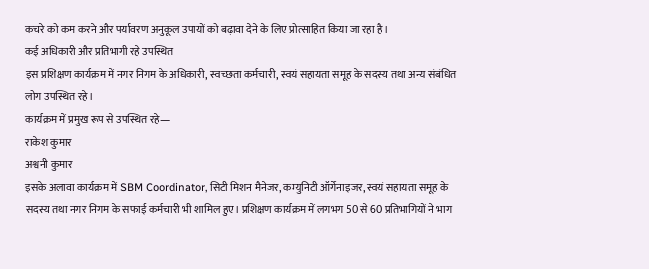कचरे को कम करने और पर्यावरण अनुकूल उपायों को बढ़ावा देने के लिए प्रोत्साहित किया जा रहा है।
कई अधिकारी और प्रतिभागी रहे उपस्थित
इस प्रशिक्षण कार्यक्रम में नगर निगम के अधिकारी, स्वच्छता कर्मचारी, स्वयं सहायता समूह के सदस्य तथा अन्य संबंधित लोग उपस्थित रहे।
कार्यक्रम में प्रमुख रूप से उपस्थित रहे—
राकेश कुमार
अश्वनी कुमार
इसके अलावा कार्यक्रम में SBM Coordinator, सिटी मिशन मैनेजर, कम्युनिटी ऑर्गेनाइजर, स्वयं सहायता समूह के सदस्य तथा नगर निगम के सफाई कर्मचारी भी शामिल हुए। प्रशिक्षण कार्यक्रम में लगभग 50 से 60 प्रतिभागियों ने भाग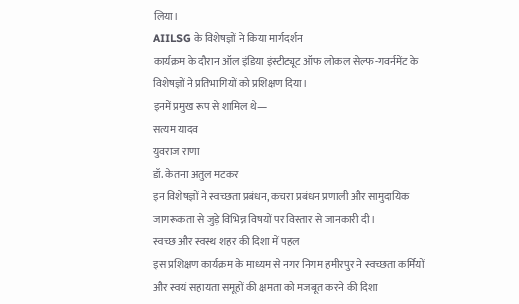लिया।
AIILSG के विशेषज्ञों ने किया मार्गदर्शन
कार्यक्रम के दौरान ऑल इंडिया इंस्टीट्यूट ऑफ लोकल सेल्फ-गवर्नमेंट के विशेषज्ञों ने प्रतिभागियों को प्रशिक्षण दिया।
इनमें प्रमुख रूप से शामिल थे—
सत्यम यादव
युवराज राणा
डॉ. केतना अतुल मटकर
इन विशेषज्ञों ने स्वच्छता प्रबंधन, कचरा प्रबंधन प्रणाली और सामुदायिक जागरूकता से जुड़े विभिन्न विषयों पर विस्तार से जानकारी दी।
स्वच्छ और स्वस्थ शहर की दिशा में पहल
इस प्रशिक्षण कार्यक्रम के माध्यम से नगर निगम हमीरपुर ने स्वच्छता कर्मियों और स्वयं सहायता समूहों की क्षमता को मजबूत करने की दिशा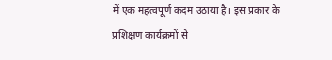में एक महत्वपूर्ण कदम उठाया है। इस प्रकार के प्रशिक्षण कार्यक्रमों से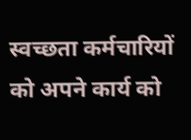स्वच्छता कर्मचारियों को अपने कार्य को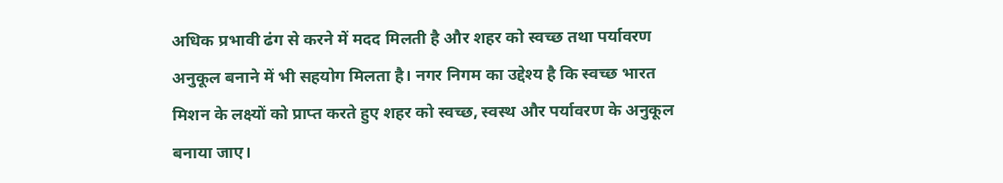अधिक प्रभावी ढंग से करने में मदद मिलती है और शहर को स्वच्छ तथा पर्यावरण अनुकूल बनाने में भी सहयोग मिलता है। नगर निगम का उद्देश्य है कि स्वच्छ भारत मिशन के लक्ष्यों को प्राप्त करते हुए शहर को स्वच्छ, स्वस्थ और पर्यावरण के अनुकूल बनाया जाए।